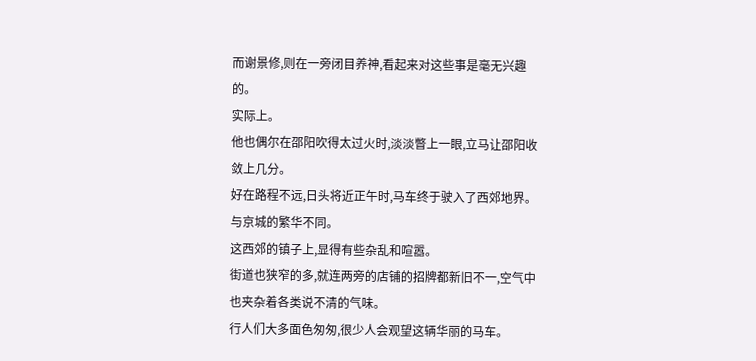而谢景修,则在一旁闭目养神,看起来对这些事是毫无兴趣的。
实际上。
他也偶尔在邵阳吹得太过火时,淡淡瞥上一眼,立马让邵阳收敛上几分。
好在路程不远,日头将近正午时,马车终于驶入了西郊地界。
与京城的繁华不同。
这西郊的镇子上,显得有些杂乱和喧嚣。
街道也狭窄的多,就连两旁的店铺的招牌都新旧不一,空气中也夹杂着各类说不清的气味。
行人们大多面色匆匆,很少人会观望这辆华丽的马车。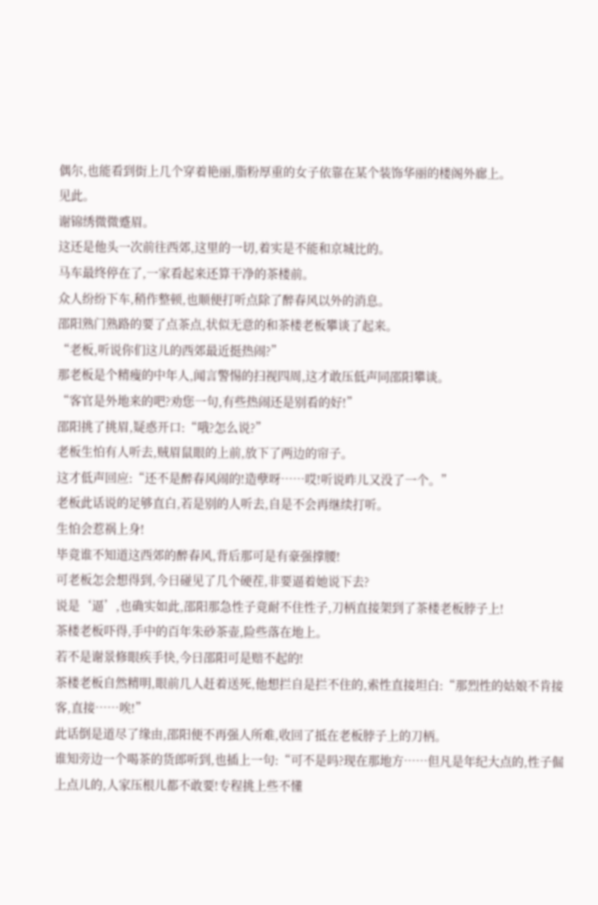偶尔,也能看到街上几个穿着艳丽,脂粉厚重的女子依靠在某个装饰华丽的楼阁外廊上。
见此。
谢锦绣微微蹙眉。
这还是他头一次前往西郊,这里的一切,着实是不能和京城比的。
马车最终停在了,一家看起来还算干净的茶楼前。
众人纷纷下车,稍作整顿,也顺便打听点除了醉春风以外的消息。
邵阳熟门熟路的要了点茶点,状似无意的和茶楼老板攀谈了起来。
“老板,听说你们这儿的西郊最近挺热闹?”
那老板是个精瘦的中年人,闻言警惕的扫视四周,这才敢压低声同邵阳攀谈。
“客官是外地来的吧?劝您一句,有些热闹还是别看的好!”
邵阳挑了挑眉,疑惑开口:“哦?怎么说?”
老板生怕有人听去,贼眉鼠眼的上前,放下了两边的帘子。
这才低声回应:“还不是醉春风闹的!造孽呀……哎!听说昨儿又没了一个。”
老板此话说的足够直白,若是别的人听去,自是不会再继续打听。
生怕会惹祸上身!
毕竟谁不知道这西郊的醉春风,背后那可是有豪强撑腰!
可老板怎会想得到,今日碰见了几个硬茬,非要逼着她说下去?
说是‘逼’,也确实如此,邵阳那急性子竟耐不住性子,刀柄直接架到了茶楼老板脖子上!
茶楼老板吓得,手中的百年朱砂茶壶,险些落在地上。
若不是谢景修眼疾手快,今日邵阳可是赔不起的!
茶楼老板自然精明,眼前几人赶着送死,他想拦自是拦不住的,索性直接坦白:“那烈性的姑娘不肯接客,直接……唉!”
此话倒是道尽了缘由,邵阳便不再强人所难,收回了抵在老板脖子上的刀柄。
谁知旁边一个喝茶的货郎听到,也插上一句:“可不是吗?现在那地方……但凡是年纪大点的,性子倔上点儿的,人家压根儿都不敢要!专程挑上些不懂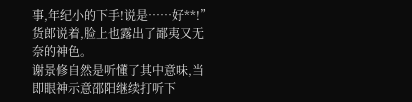事,年纪小的下手!说是……好**!”
货郎说着,脸上也露出了鄙夷又无奈的神色。
谢景修自然是听懂了其中意味,当即眼神示意邵阳继续打听下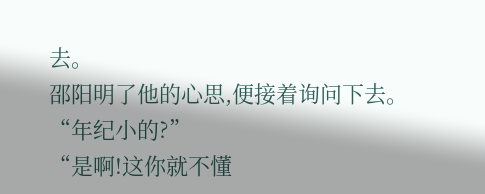去。
邵阳明了他的心思,便接着询问下去。
“年纪小的?”
“是啊!这你就不懂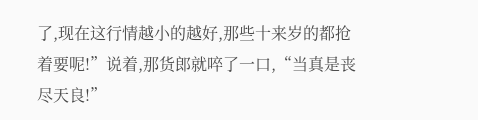了,现在这行情越小的越好,那些十来岁的都抢着要呢!”说着,那货郎就啐了一口,“当真是丧尽天良!”